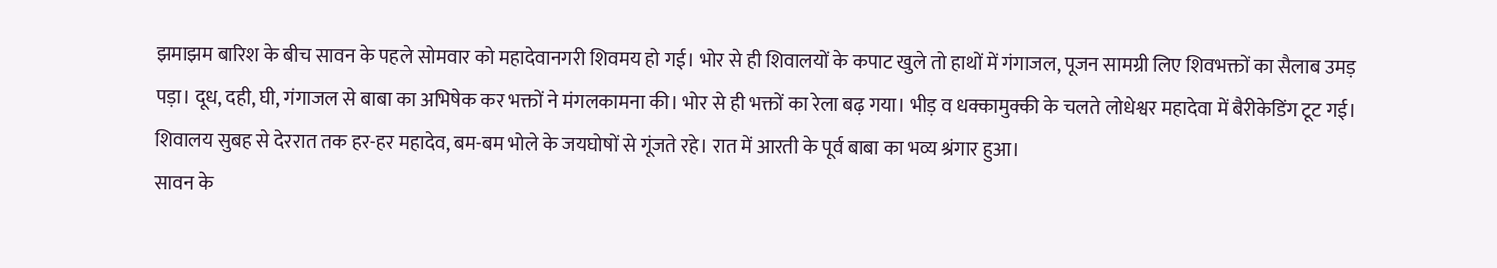झमाझम बारिश के बीच सावन के पहले सोमवार को महादेवानगरी शिवमय हो गई। भोर से ही शिवालयों के कपाट खुले तो हाथों में गंगाजल, पूजन सामग्री लिए शिवभक्तों का सैलाब उमड़ पड़ा। दूध, दही, घी, गंगाजल से बाबा का अभिषेक कर भक्तों ने मंगलकामना की। भोर से ही भक्तों का रेला बढ़ गया। भीड़ व धक्कामुक्की के चलते लोधेश्वर महादेवा में बैरीकेडिंग टूट गई। शिवालय सुबह से देररात तक हर-हर महादेव, बम-बम भोले के जयघोषों से गूंजते रहे। रात में आरती के पूर्व बाबा का भव्य श्रंगार हुआ।
सावन के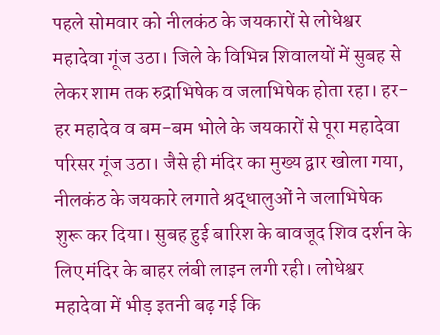पहले सोमवार को नीलकंठ के जयकारों से लोधेश्वर महादेवा गूंज उठा। जिले के विभिन्न शिवालयों में सुबह से लेकर शाम तक रुद्राभिषेक व जलाभिषेक होता रहा। हर-हर महादेव व बम-बम भोले के जयकारों से पूरा महादेवा परिसर गूंज उठा। जैसे ही मंदिर का मुख्य द्वार खोला गया, नीलकंठ के जयकारे लगाते श्रद्धालुओं ने जलाभिषेक शुरू कर दिया। सुबह हुई बारिश के बावजूद शिव दर्शन के लिए मंदिर के बाहर लंबी लाइन लगी रही। लोधेश्वर महादेवा में भीड़ इतनी बढ़ गई कि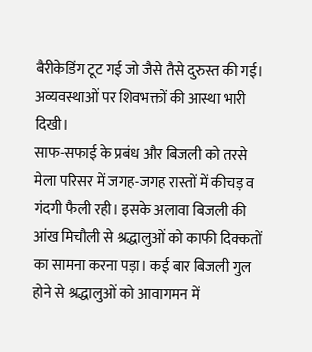बैरीकेडिंग टूट गई जो जैसे तैसे दुरुस्त की गई। अव्यवस्थाओं पर शिवभक्तों की आस्था भारी दिखी।
साफ-सफाई के प्रबंध और बिजली को तरसे
मेला परिसर में जगह-जगह रास्तों में कीचड़ व गंदगी फैली रही। इसके अलावा बिजली की आंख मिचौली से श्रद्धालुओं को काफी दिक्कतों का सामना करना पड़ा। कई बार बिजली गुल होने से श्रद्धालुओं को आवागमन में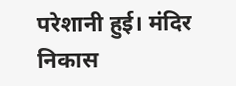परेशानी हुई। मंदिर निकास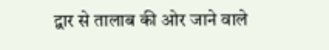द्वार से तालाब की ओर जाने वाले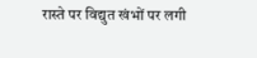रास्ते पर विद्युत खंभों पर लगी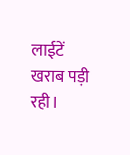लाईटें खराब पड़ी रही।